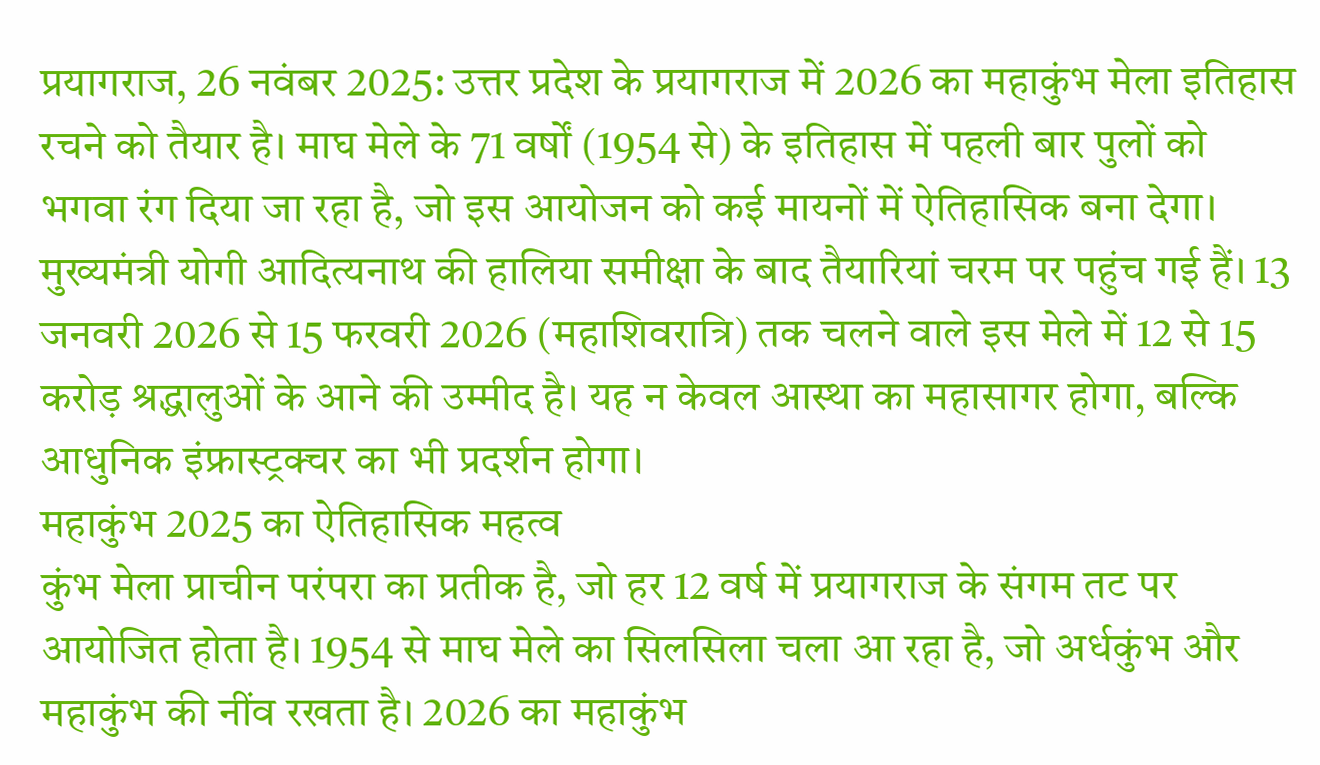प्रयागराज, 26 नवंबर 2025: उत्तर प्रदेश के प्रयागराज में 2026 का महाकुंभ मेला इतिहास रचने को तैयार है। माघ मेले के 71 वर्षों (1954 से) के इतिहास में पहली बार पुलों को भगवा रंग दिया जा रहा है, जो इस आयोजन को कई मायनों में ऐतिहासिक बना देगा। मुख्यमंत्री योगी आदित्यनाथ की हालिया समीक्षा के बाद तैयारियां चरम पर पहुंच गई हैं। 13 जनवरी 2026 से 15 फरवरी 2026 (महाशिवरात्रि) तक चलने वाले इस मेले में 12 से 15 करोड़ श्रद्धालुओं के आने की उम्मीद है। यह न केवल आस्था का महासागर होगा, बल्कि आधुनिक इंफ्रास्ट्रक्चर का भी प्रदर्शन होगा।
महाकुंभ 2025 का ऐतिहासिक महत्व
कुंभ मेला प्राचीन परंपरा का प्रतीक है, जो हर 12 वर्ष में प्रयागराज के संगम तट पर आयोजित होता है। 1954 से माघ मेले का सिलसिला चला आ रहा है, जो अर्धकुंभ और महाकुंभ की नींव रखता है। 2026 का महाकुंभ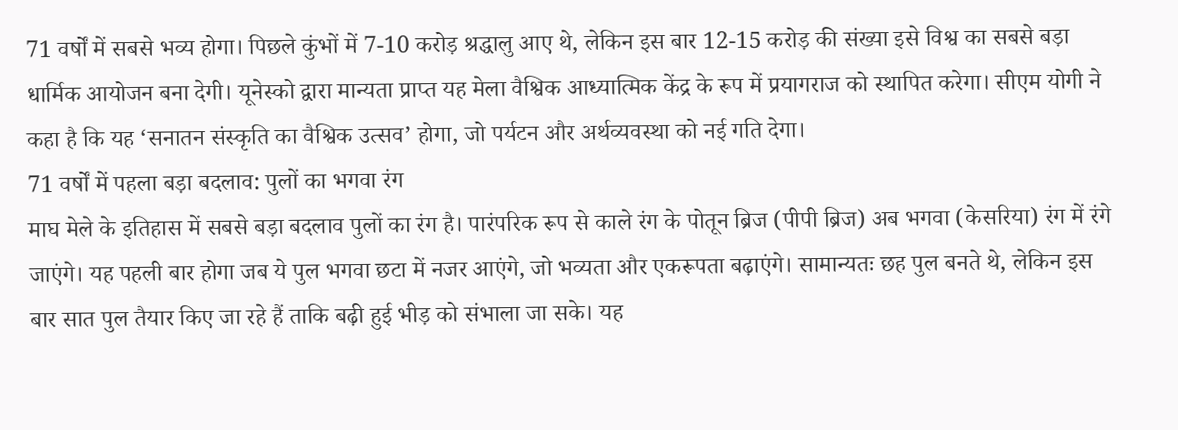71 वर्षों में सबसे भव्य होगा। पिछले कुंभों में 7-10 करोड़ श्रद्धालु आए थे, लेकिन इस बार 12-15 करोड़ की संख्या इसे विश्व का सबसे बड़ा धार्मिक आयोजन बना देगी। यूनेस्को द्वारा मान्यता प्राप्त यह मेला वैश्विक आध्यात्मिक केंद्र के रूप में प्रयागराज को स्थापित करेगा। सीएम योगी ने कहा है कि यह ‘सनातन संस्कृति का वैश्विक उत्सव’ होगा, जो पर्यटन और अर्थव्यवस्था को नई गति देगा।
71 वर्षों में पहला बड़ा बदलाव: पुलों का भगवा रंग
माघ मेले के इतिहास में सबसे बड़ा बदलाव पुलों का रंग है। पारंपरिक रूप से काले रंग के पोतून ब्रिज (पीपी ब्रिज) अब भगवा (केसरिया) रंग में रंगे जाएंगे। यह पहली बार होगा जब ये पुल भगवा छटा में नजर आएंगे, जो भव्यता और एकरूपता बढ़ाएंगे। सामान्यतः छह पुल बनते थे, लेकिन इस बार सात पुल तैयार किए जा रहे हैं ताकि बढ़ी हुई भीड़ को संभाला जा सके। यह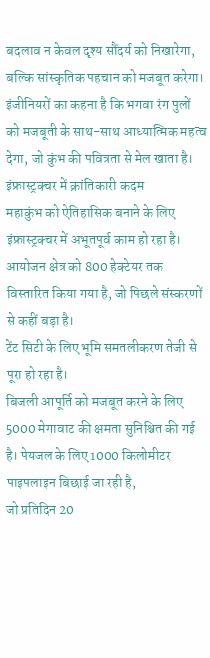बदलाव न केवल दृश्य सौंदर्य को निखारेगा, बल्कि सांस्कृतिक पहचान को मजबूत करेगा। इंजीनियरों का कहना है कि भगवा रंग पुलों को मजबूती के साथ-साथ आध्यात्मिक महत्व देगा, जो कुंभ की पवित्रता से मेल खाता है।
इंफ्रास्ट्रक्चर में क्रांतिकारी कदम
महाकुंभ को ऐतिहासिक बनाने के लिए इंफ्रास्ट्रक्चर में अभूतपूर्व काम हो रहा है।
आयोजन क्षेत्र को 800 हेक्टेयर तक विस्तारित किया गया है, जो पिछले संस्करणों से कहीं बड़ा है।
टेंट सिटी के लिए भूमि समतलीकरण तेजी से पूरा हो रहा है।
बिजली आपूर्ति को मजबूत करने के लिए 5000 मेगावाट की क्षमता सुनिश्चित की गई है। पेयजल के लिए 1000 किलोमीटर पाइपलाइन बिछाई जा रही है,
जो प्रतिदिन 20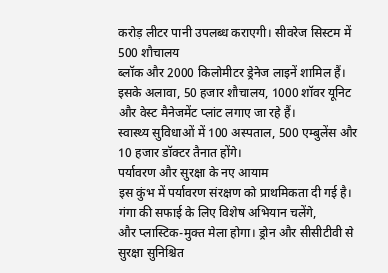करोड़ लीटर पानी उपलब्ध कराएगी। सीवरेज सिस्टम में 500 शौचालय
ब्लॉक और 2000 किलोमीटर ड्रेनेज लाइनें शामिल हैं।
इसके अलावा, 50 हजार शौचालय, 1000 शॉवर यूनिट और वेस्ट मैनेजमेंट प्लांट लगाए जा रहे हैं।
स्वास्थ्य सुविधाओं में 100 अस्पताल, 500 एम्बुलेंस और 10 हजार डॉक्टर तैनात होंगे।
पर्यावरण और सुरक्षा के नए आयाम
इस कुंभ में पर्यावरण संरक्षण को प्राथमिकता दी गई है। गंगा की सफाई के लिए विशेष अभियान चलेंगे,
और प्लास्टिक-मुक्त मेला होगा। ड्रोन और सीसीटीवी से सुरक्षा सुनिश्चित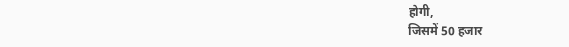होगी,
जिसमें 50 हजार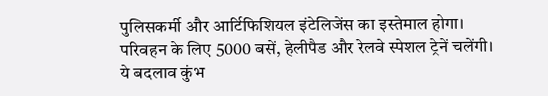पुलिसकर्मी और आर्टिफिशियल इंटेलिजेंस का इस्तेमाल होगा।
परिवहन के लिए 5000 बसें, हेलीपैड और रेलवे स्पेशल ट्रेनें चलेंगी। ये बदलाव कुंभ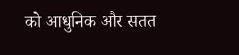को आधुनिक और सतत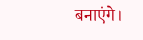बनाएंगे।